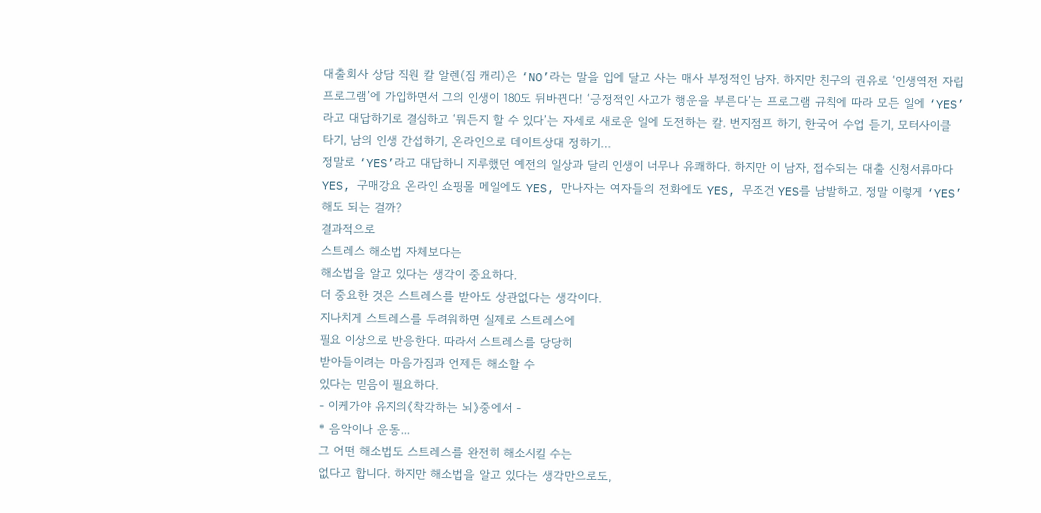대출회사 상담 직원 칼 알렌(짐 캐리)은 ‘NO’라는 말을 입에 달고 사는 매사 부정적인 남자. 하지만 친구의 권유로 ‘인생역전 자립프로그램’에 가입하면서 그의 인생이 180도 뒤바뀐다! ‘긍정적인 사고가 행운을 부른다’는 프로그램 규칙에 따라 모든 일에 ‘YES’라고 대답하기로 결심하고 ‘뭐든지 할 수 있다’는 자세로 새로운 일에 도전하는 칼. 번지점프 하기, 한국어 수업 듣기, 모터사이클 타기, 남의 인생 간섭하기, 온라인으로 데이트상대 정하기…
정말로 ‘YES’라고 대답하니 지루했던 예전의 일상과 달리 인생이 너무나 유쾌하다. 하지만 이 남자, 접수되는 대출 신청서류마다 YES, 구매강요 온라인 쇼핑몰 메일에도 YES, 만나자는 여자들의 전화에도 YES, 무조건 YES를 남발하고. 정말 이렇게 ‘YES’ 해도 되는 걸까?
결과적으로
스트레스 해소법 자체보다는
해소법을 알고 있다는 생각이 중요하다.
더 중요한 것은 스트레스를 받아도 상관없다는 생각이다.
지나치게 스트레스를 두려워하면 실제로 스트레스에
필요 이상으로 반응한다. 따라서 스트레스를 당당히
받아들이려는 마음가짐과 언제든 해소할 수
있다는 믿음이 필요하다.
- 이케가야 유지의《착각하는 뇌》중에서 -
* 음악이나 운동...
그 어떤 해소법도 스트레스를 완전히 해소시킬 수는
없다고 합니다. 하지만 해소법을 알고 있다는 생각만으로도,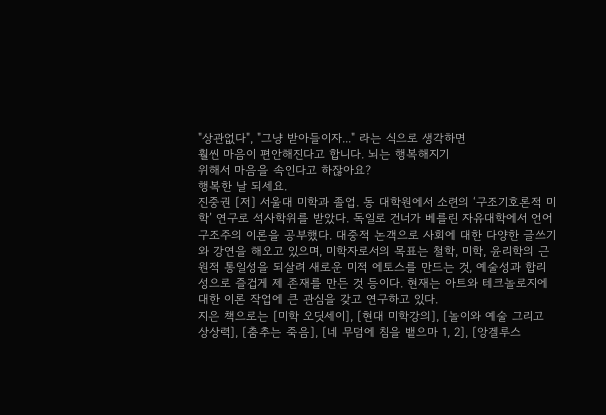"상관없다", "그냥 받아들이자..." 라는 식으로 생각하면
훨씬 마음이 편안해진다고 합니다. 뇌는 행복해지기
위해서 마음을 속인다고 하잖아요?
행복한 날 되세요.
진중권 [저] 서울대 미학과 졸업. 동 대학원에서 소련의 ‘구조기호론적 미학’ 연구로 석사학위를 받았다. 독일로 건너가 베를린 자유대학에서 언어 구조주의 이론을 공부했다. 대중적 논객으로 사회에 대한 다양한 글쓰기와 강연을 해오고 있으며, 미학자로서의 목표는 철학, 미학, 윤리학의 근원적 통일성을 되살려 새로운 미적 에토스를 만드는 것, 예술성과 합리성으로 즐겁게 제 존재를 만든 것 등이다. 현재는 아트와 테크놀로지에 대한 이론 작업에 큰 관심을 갖고 연구하고 있다.
지은 책으로는 [미학 오딧세이], [현대 미학강의], [놀이와 예술 그리고 상상력], [춤추는 죽음], [네 무덤에 침을 뱉으마 1, 2], [앙겔루스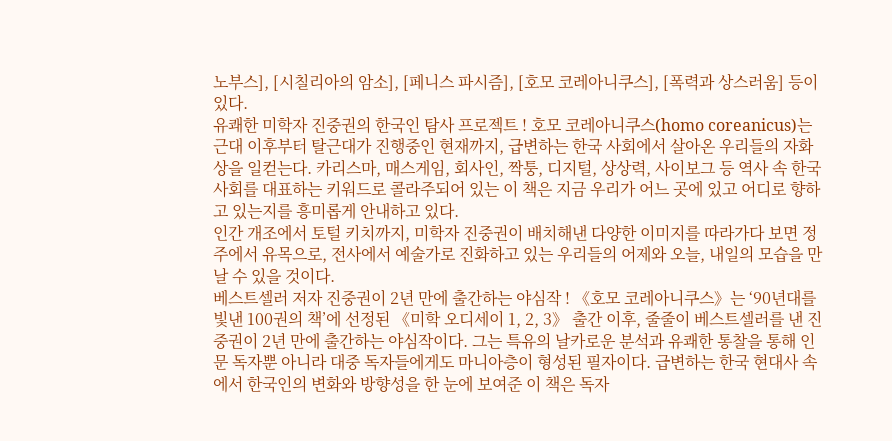노부스], [시칠리아의 암소], [페니스 파시즘], [호모 코레아니쿠스], [폭력과 상스러움] 등이 있다.
유쾌한 미학자 진중권의 한국인 탐사 프로젝트 ! 호모 코레아니쿠스(homo coreanicus)는 근대 이후부터 탈근대가 진행중인 현재까지, 급변하는 한국 사회에서 살아온 우리들의 자화상을 일컫는다. 카리스마, 매스게임, 회사인, 짝퉁, 디지털, 상상력, 사이보그 등 역사 속 한국사회를 대표하는 키워드로 콜라주되어 있는 이 책은 지금 우리가 어느 곳에 있고 어디로 향하고 있는지를 흥미롭게 안내하고 있다.
인간 개조에서 토털 키치까지, 미학자 진중권이 배치해낸 다양한 이미지를 따라가다 보면 정주에서 유목으로, 전사에서 예술가로 진화하고 있는 우리들의 어제와 오늘, 내일의 모습을 만날 수 있을 것이다.
베스트셀러 저자 진중권이 2년 만에 출간하는 야심작 ! 《호모 코레아니쿠스》는 ‘90년대를 빛낸 100권의 책’에 선정된 《미학 오디세이 1, 2, 3》 출간 이후, 줄줄이 베스트셀러를 낸 진중권이 2년 만에 출간하는 야심작이다. 그는 특유의 날카로운 분석과 유쾌한 통찰을 통해 인문 독자뿐 아니라 대중 독자들에게도 마니아층이 형성된 필자이다. 급변하는 한국 현대사 속에서 한국인의 변화와 방향성을 한 눈에 보여준 이 책은 독자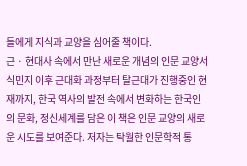들에게 지식과 교양을 심어줄 책이다.
근 · 현대사 속에서 만난 새로운 개념의 인문 교양서 식민지 이후 근대화 과정부터 탈근대가 진행중인 현재까지, 한국 역사의 발전 속에서 변화하는 한국인의 문화, 정신세계를 담은 이 책은 인문 교양의 새로운 시도를 보여준다. 저자는 탁월한 인문학적 통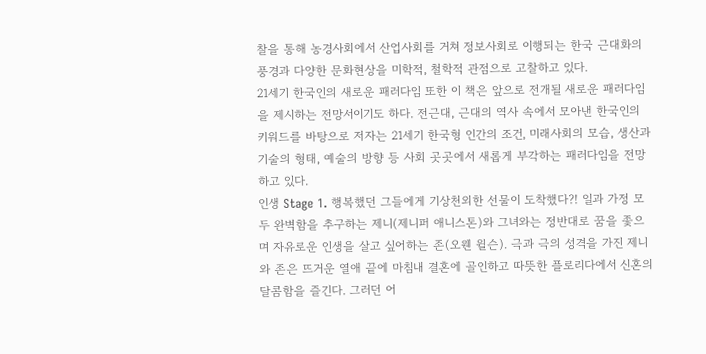찰을 통해 농경사회에서 산업사회를 거쳐 정보사회로 이행되는 한국 근대화의 풍경과 다양한 문화현상을 미학적, 철학적 관점으로 고찰하고 있다.
21세기 한국인의 새로운 패러다임 또한 이 책은 앞으로 전개될 새로운 패러다임을 제시하는 전망서이기도 하다. 전근대, 근대의 역사 속에서 모아낸 한국인의 키워드를 바탕으로 저자는 21세기 한국형 인간의 조건, 미래사회의 모습, 생산과 기술의 형태, 예술의 방향 등 사회 곳곳에서 새롭게 부각하는 패러다임을 전망하고 있다.
인생 Stage 1. 행복했던 그들에게 기상천외한 선물이 도착했다?! 일과 가정 모두 완벽함을 추구하는 제니(제니퍼 애니스톤)와 그녀와는 정반대로 꿈을 좇으며 자유로운 인생을 살고 싶어하는 존(오웬 윌슨). 극과 극의 성격을 가진 제니와 존은 뜨거운 열애 끝에 마침내 결혼에 골인하고 따뜻한 플로리다에서 신혼의 달콤함을 즐긴다. 그러던 어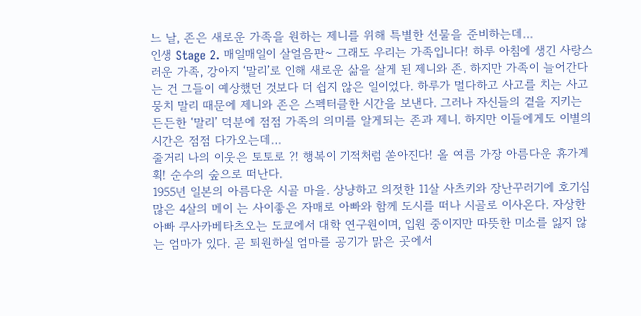느 날, 존은 새로운 가족을 원하는 제니를 위해 특별한 선물을 준비하는데…
인생 Stage 2. 매일매일이 살얼음판~ 그래도 우리는 가족입니다! 하루 아침에 생긴 사랑스러운 가족, 강아지 ‘말리’로 인해 새로운 삶을 살게 된 제니와 존. 하지만 가족이 늘어간다는 건 그들이 예상했던 것보다 더 쉽지 않은 일이었다. 하루가 멀다하고 사고를 치는 사고뭉치 말리 때문에 제니와 존은 스펙터클한 시간을 보낸다. 그러나 자신들의 곁을 지키는 든든한 ‘말리’ 덕분에 점점 가족의 의미를 알게되는 존과 제니. 하지만 이들에게도 이별의 시간은 점점 다가오는데…
줄거리 나의 이웃은 토토로 ?! 행복이 기적처럼 쏟아진다! 올 여름 가장 아름다운 휴가계획! 순수의 숲으로 떠난다.
1955년 일본의 아름다운 시골 마을. 상냥하고 의젓한 11살 사츠키와 장난꾸러기에 호기심 많은 4살의 메이 는 사이좋은 자매로 아빠와 함께 도시를 떠나 시골로 이사온다. 자상한 아빠 쿠사카베타츠오는 도쿄에서 대학 연구원이며, 입원 중이지만 따뜻한 미소를 잃지 않는 엄마가 있다. 곧 퇴원하실 엄마를 공기가 맑은 곳에서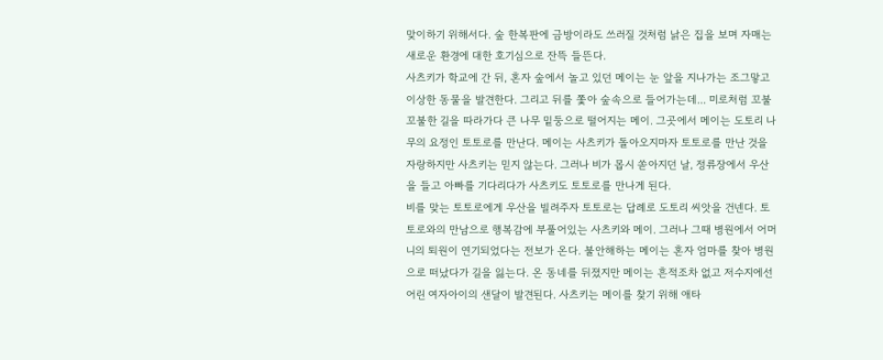맞이하기 위해서다. 숲 한복판에 금방이라도 쓰러질 것처럼 낡은 집을 보며 자매는 새로운 환경에 대한 호기심으로 잔뜩 들뜬다.
사츠키가 학교에 간 뒤, 혼자 숲에서 놀고 있던 메이는 눈 앞을 지나가는 조그맣고 이상한 동물을 발견한다. 그리고 뒤를 쫓아 숲속으로 들어가는데... 미로처럼 꼬불꼬불한 길을 따라가다 큰 나무 밑둥으로 떨어지는 메이. 그곳에서 메이는 도토리 나무의 요정인 토토로를 만난다. 메이는 사츠키가 돌아오지마자 토토로를 만난 것을 자랑하지만 사츠키는 믿지 않는다. 그러나 비가 몹시 쏟아지던 날, 정류장에서 우산을 들고 아빠를 기다리다가 사츠키도 토토로를 만나게 된다.
비를 맞는 토토로에게 우산을 빌려주자 토토로는 답례로 도토리 씨앗을 건넨다. 토토로와의 만남으로 행복감에 부풀어있는 사츠키와 메이. 그러나 그때 병원에서 어머니의 퇴원이 연기되었다는 전보가 온다. 불안해하는 메이는 혼자 엄마를 찾아 병원으로 떠났다가 길을 잃는다. 온 동네를 뒤졌지만 메이는 흔적조차 없고 저수지에선 어린 여자아이의 샌달이 발견된다. 사츠키는 메이를 찾기 위해 애타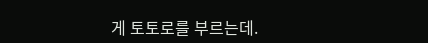게 토토로를 부르는데.